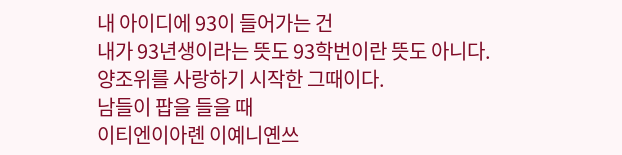내 아이디에 93이 들어가는 건
내가 93년생이라는 뜻도 93학번이란 뜻도 아니다.
양조위를 사랑하기 시작한 그때이다.
남들이 팝을 들을 때
이티엔이아롄 이예니옌쓰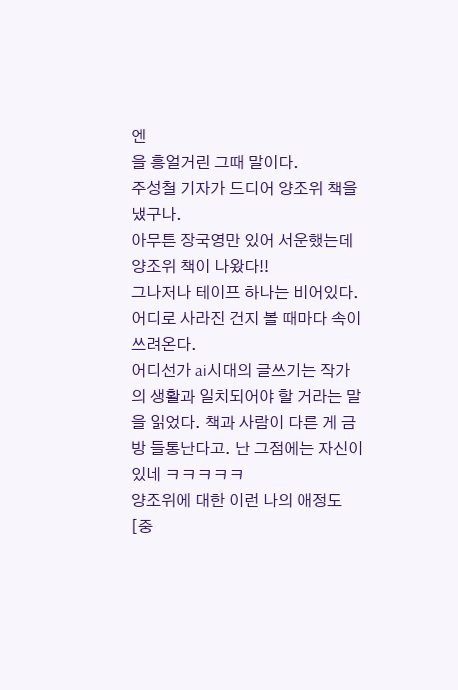엔
을 흥얼거린 그때 말이다.
주성철 기자가 드디어 양조위 책을 냈구나.
아무튼 장국영만 있어 서운했는데
양조위 책이 나왔다!!
그나저나 테이프 하나는 비어있다. 어디로 사라진 건지 볼 때마다 속이 쓰려온다.
어디선가 ai시대의 글쓰기는 작가의 생활과 일치되어야 할 거라는 말을 읽었다. 책과 사람이 다른 게 금방 들통난다고. 난 그점에는 자신이 있네 ㅋㅋㅋㅋㅋ
양조위에 대한 이런 나의 애정도 [중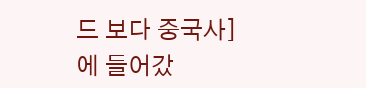드 보다 중국사]에 들어갔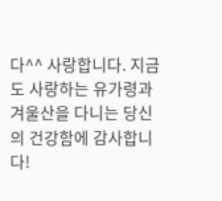다^^ 사랑합니다. 지금도 사랑하는 유가령과 겨울산을 다니는 당신의 건강함에 감사합니다!